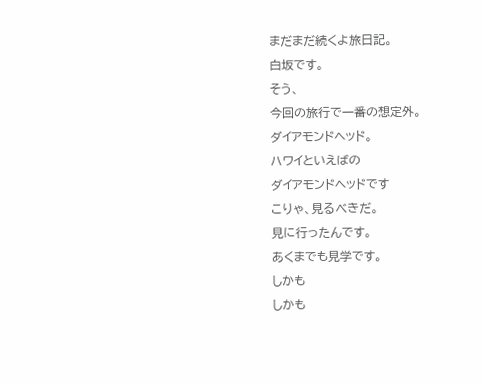まだまだ続くよ旅日記。
白坂です。
そう、
今回の旅行で一番の想定外。
ダイアモンドヘッド。
ハワイといえばの
ダイアモンドヘッドです
こりゃ、見るべきだ。
見に行ったんです。
あくまでも見学です。
しかも
しかも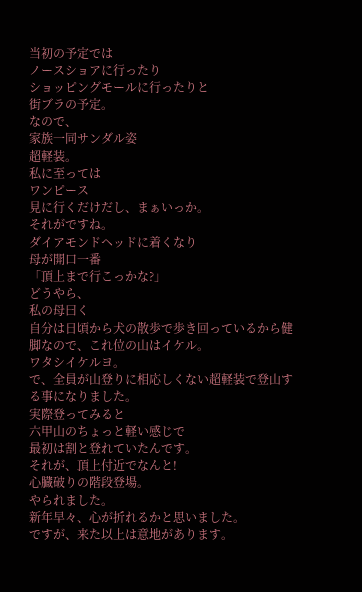当初の予定では
ノースショアに行ったり
ショッピングモールに行ったりと
街ブラの予定。
なので、
家族一同サンダル姿
超軽装。
私に至っては
ワンピース
見に行くだけだし、まぁいっか。
それがですね。
ダイアモンドヘッドに着くなり
母が開口一番
「頂上まで行こっかな?」
どうやら、
私の母曰く
自分は日頃から犬の散歩で歩き回っているから健脚なので、これ位の山はイケル。
ワタシイケルヨ。
で、全員が山登りに相応しくない超軽装で登山する事になりました。
実際登ってみると
六甲山のちょっと軽い感じで
最初は割と登れていたんです。
それが、頂上付近でなんと!
心臓破りの階段登場。
やられました。
新年早々、心が折れるかと思いました。
ですが、来た以上は意地があります。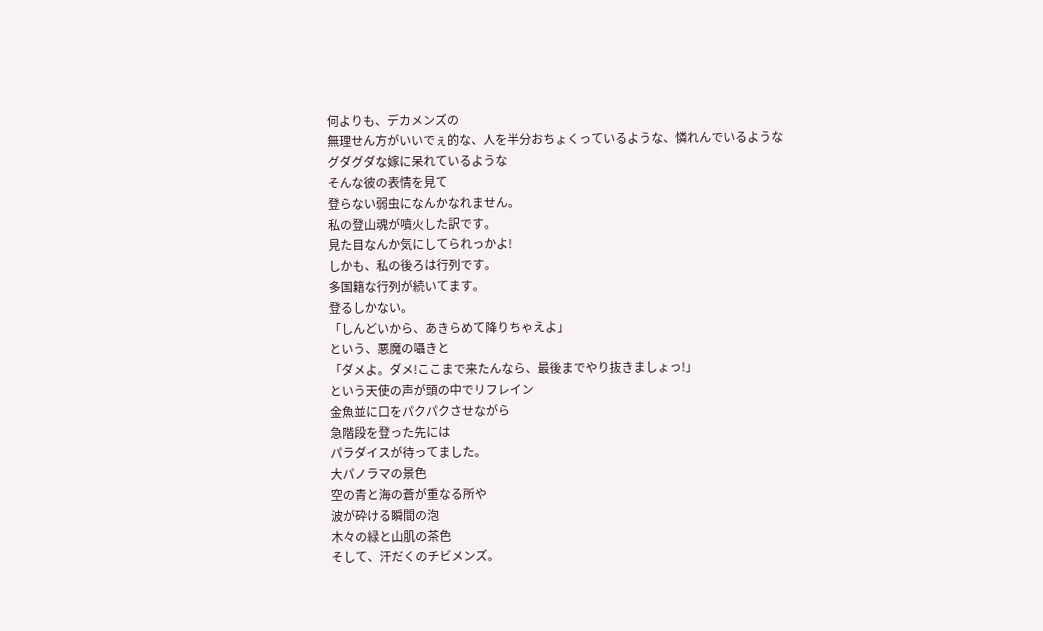何よりも、デカメンズの
無理せん方がいいでぇ的な、人を半分おちょくっているような、憐れんでいるような
グダグダな嫁に呆れているような
そんな彼の表情を見て
登らない弱虫になんかなれません。
私の登山魂が噴火した訳です。
見た目なんか気にしてられっかよ!
しかも、私の後ろは行列です。
多国籍な行列が続いてます。
登るしかない。
「しんどいから、あきらめて降りちゃえよ」
という、悪魔の囁きと
「ダメよ。ダメ!ここまで来たんなら、最後までやり抜きましょっ!」
という天使の声が頭の中でリフレイン
金魚並に口をパクパクさせながら
急階段を登った先には
パラダイスが待ってました。
大パノラマの景色
空の青と海の蒼が重なる所や
波が砕ける瞬間の泡
木々の緑と山肌の茶色
そして、汗だくのチビメンズ。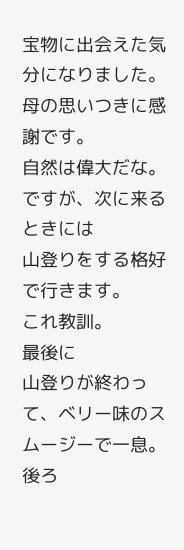宝物に出会えた気分になりました。
母の思いつきに感謝です。
自然は偉大だな。
ですが、次に来るときには
山登りをする格好で行きます。
これ教訓。
最後に
山登りが終わって、ベリー味のスムージーで一息。
後ろ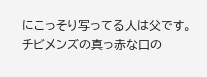にこっそり写ってる人は父です。
チビメンズの真っ赤な口の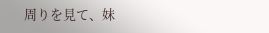周りを見て、妹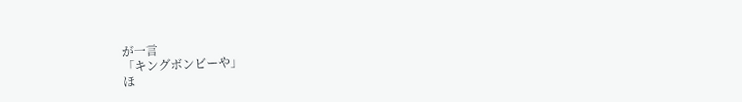が一言
「キングボンビーや」
ほ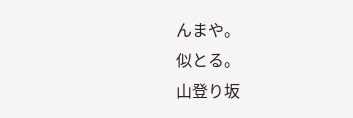んまや。
似とる。
山登り坂